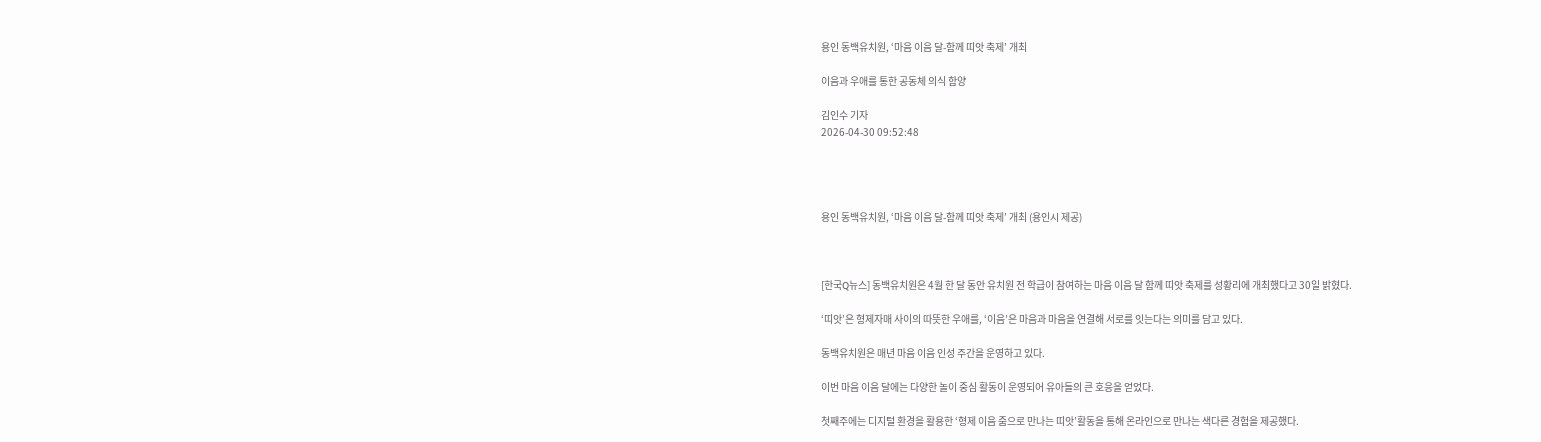용인 동백유치원, ‘마음 이음 달-함께 띠앗 축제’ 개최

이음과 우애를 통한 공동체 의식 함양

김인수 기자
2026-04-30 09:52:48




용인 동백유치원, ‘마음 이음 달-함께 띠앗 축제’ 개최 (용인시 제공)



[한국Q뉴스] 동백유치원은 4월 한 달 동안 유치원 전 학급이 참여하는 마음 이음 달 함께 띠앗 축제를 성황리에 개최했다고 30일 밝혔다.

‘띠앗’은 형제자매 사이의 따뜻한 우애를, ‘이음’은 마음과 마음을 연결해 서로를 잇는다는 의미를 담고 있다.

동백유치원은 매년 마음 이음 인성 주간을 운영하고 있다.

이번 마음 이음 달에는 다양한 놀이 중심 활동이 운영되어 유아들의 큰 호응을 얻었다.

첫째주에는 디지털 환경을 활용한 ‘형제 이음 줌으로 만나는 띠앗’활동을 통해 온라인으로 만나는 색다른 경험을 제공했다.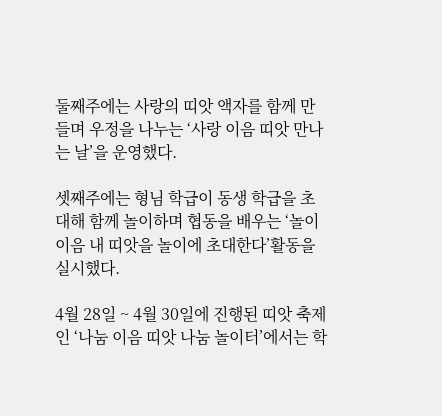둘째주에는 사랑의 띠앗 액자를 함께 만들며 우정을 나누는 ‘사랑 이음 띠앗 만나는 날’을 운영했다.

셋째주에는 형님 학급이 동생 학급을 초대해 함께 놀이하며 협동을 배우는 ‘놀이 이음 내 띠앗을 놀이에 초대한다’활동을 실시했다.

4월 28일 ~ 4월 30일에 진행된 띠앗 축제인 ‘나눔 이음 띠앗 나눔 놀이터’에서는 학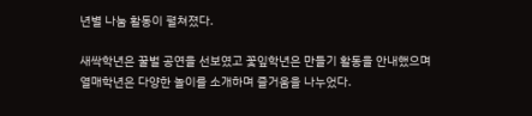년별 나눔 활동이 펼쳐졌다.

새싹학년은 꿀벌 공연을 선보였고 꽃잎학년은 만들기 활동을 안내했으며 열매학년은 다양한 놀이를 소개하며 즐거움을 나누었다.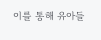이를 통해 유아들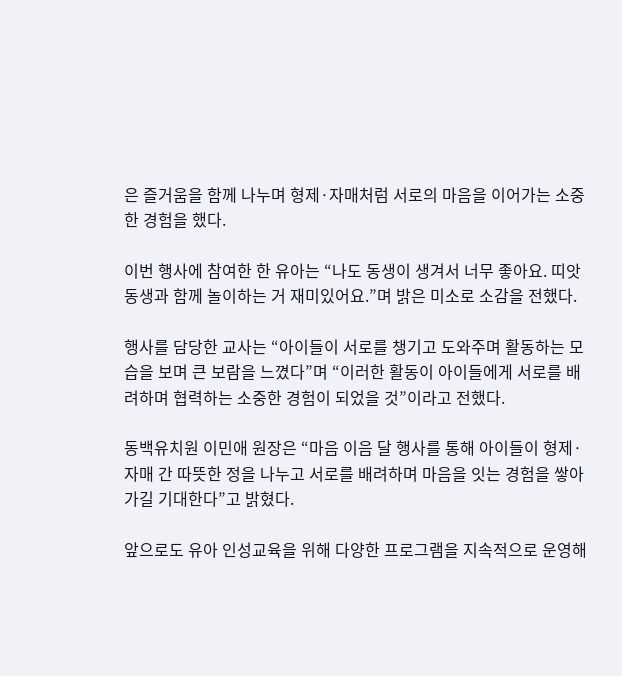은 즐거움을 함께 나누며 형제·자매처럼 서로의 마음을 이어가는 소중한 경험을 했다.

이번 행사에 참여한 한 유아는 “나도 동생이 생겨서 너무 좋아요. 띠앗 동생과 함께 놀이하는 거 재미있어요.”며 밝은 미소로 소감을 전했다.

행사를 담당한 교사는 “아이들이 서로를 챙기고 도와주며 활동하는 모습을 보며 큰 보람을 느꼈다”며 “이러한 활동이 아이들에게 서로를 배려하며 협력하는 소중한 경험이 되었을 것”이라고 전했다.

동백유치원 이민애 원장은 “마음 이음 달 행사를 통해 아이들이 형제·자매 간 따뜻한 정을 나누고 서로를 배려하며 마음을 잇는 경험을 쌓아가길 기대한다”고 밝혔다.

앞으로도 유아 인성교육을 위해 다양한 프로그램을 지속적으로 운영해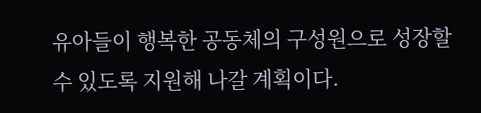유아들이 행복한 공동체의 구성원으로 성장할 수 있도록 지원해 나갈 계획이다.